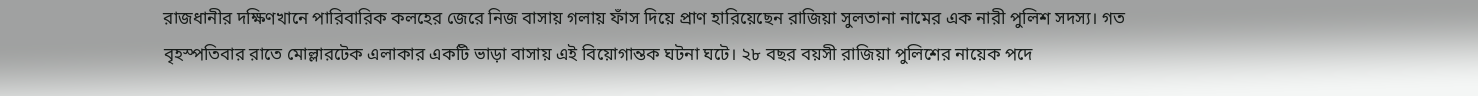রাজধানীর দক্ষিণখানে পারিবারিক কলহের জেরে নিজ বাসায় গলায় ফাঁস দিয়ে প্রাণ হারিয়েছেন রাজিয়া সুলতানা নামের এক নারী পুলিশ সদস্য। গত বৃহস্পতিবার রাতে মোল্লারটেক এলাকার একটি ভাড়া বাসায় এই বিয়োগান্তক ঘটনা ঘটে। ২৮ বছর বয়সী রাজিয়া পুলিশের নায়েক পদে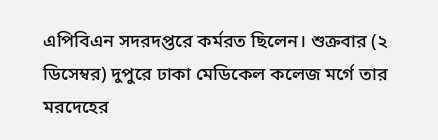এপিবিএন সদরদপ্তরে কর্মরত ছিলেন। শুক্রবার (২ ডিসেম্বর) দুপুরে ঢাকা মেডিকেল কলেজ মর্গে তার মরদেহের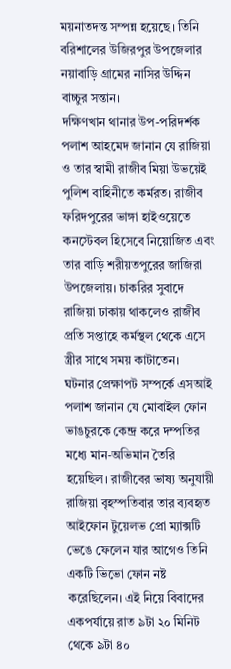ময়নাতদন্ত সম্পন্ন হয়েছে। তিনি বরিশালের উজিরপুর উপজেলার নয়াবাড়ি গ্রামের নাসির উদ্দিন বাচ্চুর সন্তান।
দক্ষিণখান থানার উপ-পরিদর্শক পলাশ আহমেদ জানান যে রাজিয়া ও তার স্বামী রাজীব মিয়া উভয়েই পুলিশ বাহিনীতে কর্মরত। রাজীব ফরিদপুরের ভাঙ্গা হাইওয়েতে কনস্টেবল হিসেবে নিয়োজিত এবং তার বাড়ি শরীয়তপুরের জাজিরা উপজেলায়। চাকরির সুবাদে রাজিয়া ঢাকায় থাকলেও রাজীব প্রতি সপ্তাহে কর্মস্থল থেকে এসে স্ত্রীর সাথে সময় কাটাতেন।
ঘটনার প্রেক্ষাপট সম্পর্কে এসআই পলাশ জানান যে মোবাইল ফোন ভাঙচুরকে কেন্দ্র করে দম্পতির মধ্যে মান-অভিমান তৈরি হয়েছিল। রাজীবের ভাষ্য অনুযায়ী রাজিয়া বৃহস্পতিবার তার ব্যবহৃত আইফোন টুয়েলভ প্রো ম্যাক্সটি ভেঙে ফেলেন যার আগেও তিনি একটি ভিভো ফোন নষ্ট করেছিলেন। এই নিয়ে বিবাদের একপর্যায়ে রাত ৯টা ২০ মিনিট থেকে ৯টা ৪০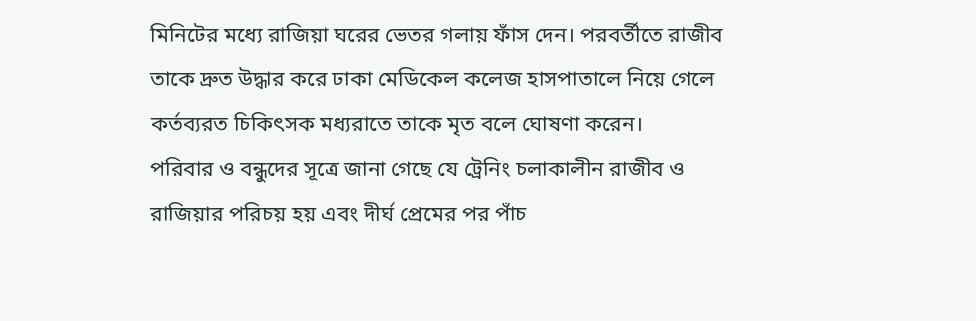মিনিটের মধ্যে রাজিয়া ঘরের ভেতর গলায় ফাঁস দেন। পরবর্তীতে রাজীব তাকে দ্রুত উদ্ধার করে ঢাকা মেডিকেল কলেজ হাসপাতালে নিয়ে গেলে কর্তব্যরত চিকিৎসক মধ্যরাতে তাকে মৃত বলে ঘোষণা করেন।
পরিবার ও বন্ধুদের সূত্রে জানা গেছে যে ট্রেনিং চলাকালীন রাজীব ও রাজিয়ার পরিচয় হয় এবং দীর্ঘ প্রেমের পর পাঁচ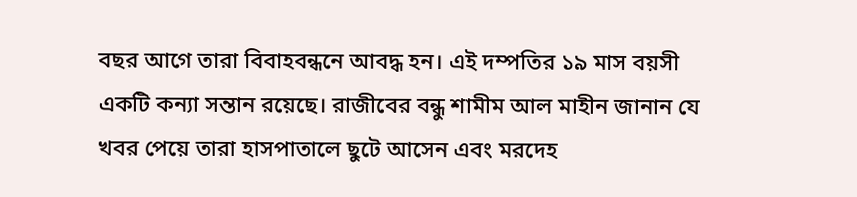বছর আগে তারা বিবাহবন্ধনে আবদ্ধ হন। এই দম্পতির ১৯ মাস বয়সী একটি কন্যা সন্তান রয়েছে। রাজীবের বন্ধু শামীম আল মাহীন জানান যে খবর পেয়ে তারা হাসপাতালে ছুটে আসেন এবং মরদেহ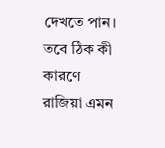দেখতে পান। তবে ঠিক কী কারণে রাজিয়া এমন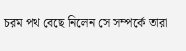চরম পথ বেছে নিলেন সে সম্পর্কে তারা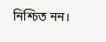নিশ্চিত নন।